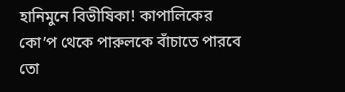হানিমুনে বিভীষিকা! কাপালিকের কো’প থেকে পারুলকে বাঁচাতে পারবে তো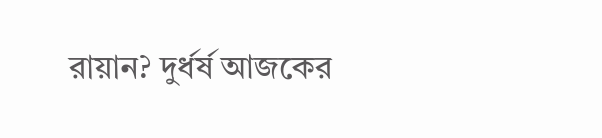রায়ান? দুর্ধর্ষ আজকের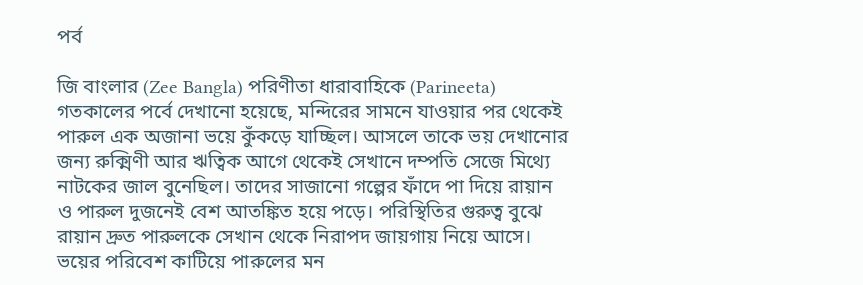পর্ব

জি বাংলার (Zee Bangla) পরিণীতা ধারাবাহিকে (Parineeta) গতকালের পর্বে দেখানো হয়েছে, মন্দিরের সামনে যাওয়ার পর থেকেই পারুল এক অজানা ভয়ে কুঁকড়ে যাচ্ছিল। আসলে তাকে ভয় দেখানোর জন্য রুক্মিণী আর ঋত্বিক আগে থেকেই সেখানে দম্পতি সেজে মিথ্যে নাটকের জাল বুনেছিল। তাদের সাজানো গল্পের ফাঁদে পা দিয়ে রায়ান ও পারুল দুজনেই বেশ আতঙ্কিত হয়ে পড়ে। পরিস্থিতির গুরুত্ব বুঝে রায়ান দ্রুত পারুলকে সেখান থেকে নিরাপদ জায়গায় নিয়ে আসে।
ভয়ের পরিবেশ কাটিয়ে পারুলের মন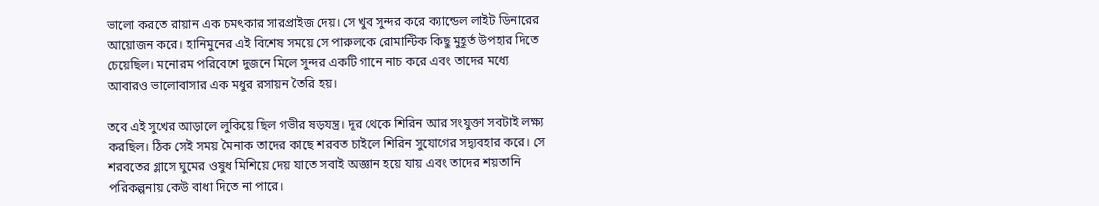ভালো করতে রায়ান এক চমৎকার সারপ্রাইজ দেয়। সে খুব সুন্দর করে ক্যান্ডেল লাইট ডিনারের আয়োজন করে। হানিমুনের এই বিশেষ সময়ে সে পারুলকে রোমান্টিক কিছু মুহূর্ত উপহার দিতে চেয়েছিল। মনোরম পরিবেশে দুজনে মিলে সুন্দর একটি গানে নাচ করে এবং তাদের মধ্যে আবারও ভালোবাসার এক মধুর রসায়ন তৈরি হয়।

তবে এই সুখের আড়ালে লুকিয়ে ছিল গভীর ষড়যন্ত্র। দূর থেকে শিরিন আর সংযুক্তা সবটাই লক্ষ্য করছিল। ঠিক সেই সময় মৈনাক তাদের কাছে শরবত চাইলে শিরিন সুযোগের সদ্ব্যবহার করে। সে শরবতের গ্লাসে ঘুমের ওষুধ মিশিয়ে দেয় যাতে সবাই অজ্ঞান হয়ে যায় এবং তাদের শয়তানি পরিকল্পনায় কেউ বাধা দিতে না পারে।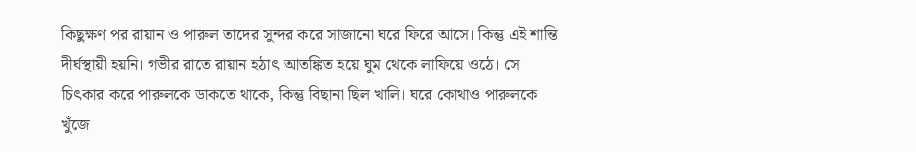কিছুক্ষণ পর রায়ান ও পারুল তাদের সুন্দর করে সাজানো ঘরে ফিরে আসে। কিন্তু এই শান্তি দীর্ঘস্থায়ী হয়নি। গভীর রাতে রায়ান হঠাৎ আতঙ্কিত হয়ে ঘুম থেকে লাফিয়ে ওঠে। সে চিৎকার করে পারুলকে ডাকতে থাকে, কিন্তু বিছানা ছিল খালি। ঘরে কোথাও পারুলকে খুঁজে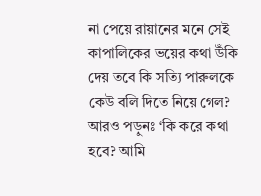না পেয়ে রায়ানের মনে সেই কাপালিকের ভয়ের কথা উঁকি দেয় তবে কি সত্যি পারুলকে কেউ বলি দিতে নিয়ে গেল?
আরও পড়ুনঃ ‘কি করে কথা হবে? আমি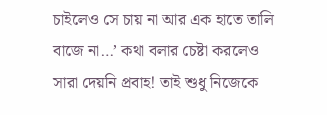চাইলেও সে চায় না আর এক হাতে তালি বাজে না…’ কথা বলার চেষ্টা করলেও সারা দেয়নি প্রবাহ! তাই শুধু নিজেকে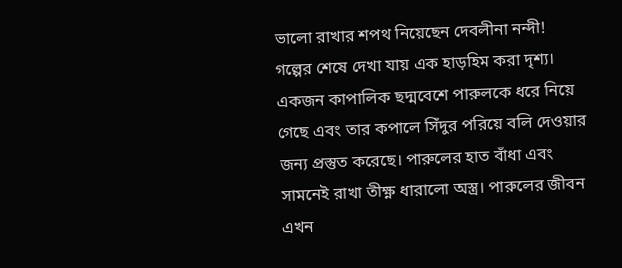ভালো রাখার শপথ নিয়েছেন দেবলীনা নন্দী!
গল্পের শেষে দেখা যায় এক হাড়হিম করা দৃশ্য। একজন কাপালিক ছদ্মবেশে পারুলকে ধরে নিয়ে গেছে এবং তার কপালে সিঁদুর পরিয়ে বলি দেওয়ার জন্য প্রস্তুত করেছে। পারুলের হাত বাঁধা এবং সামনেই রাখা তীক্ষ্ণ ধারালো অস্ত্র। পারুলের জীবন এখন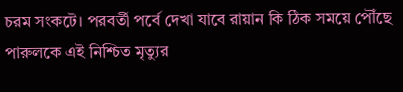চরম সংকটে। পরবর্তী পর্বে দেখা যাবে রায়ান কি ঠিক সময়ে পৌঁছে পারুলকে এই নিশ্চিত মৃত্যুর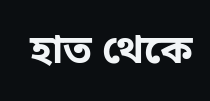হাত থেকে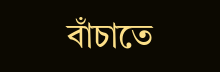বাঁচাতে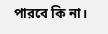পারবে কি না।